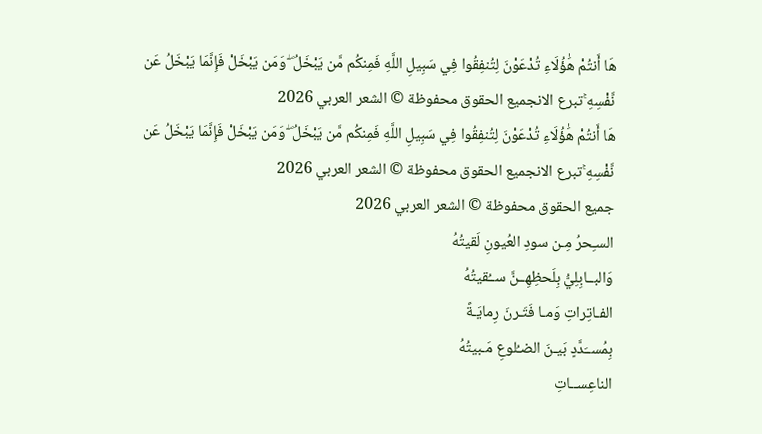هَا أَنتُمْ هَٰؤُلَاءِ تُدْعَوْنَ لِتُنفِقُوا فِي سَبِيلِ اللَّهِ فَمِنكُم مَّن يَبْخَلُ ۖ وَمَن يَبْخَلْ فَإِنَّمَا يَبْخَلُ عَن نَّفْسِهِ ۚتبرع الانجميع الحقوق محفوظة © الشعر العربي 2026
هَا أَنتُمْ هَٰؤُلَاءِ تُدْعَوْنَ لِتُنفِقُوا فِي سَبِيلِ اللَّهِ فَمِنكُم مَّن يَبْخَلُ ۖ وَمَن يَبْخَلْ فَإِنَّمَا يَبْخَلُ عَن نَّفْسِهِ ۚتبرع الانجميع الحقوق محفوظة © الشعر العربي 2026
جميع الحقوق محفوظة © الشعر العربي 2026
السـِحرُ مِـن سودِ العُيونِ لَقيتُهُ
وَالبــابِلِيُّ بِلَحظِهِــنَّ ســُقيتُهُ
الفـاتِراتِ وَمـا فَتَـرنَ رِمايَـةً
بِمُســَدَّدٍ بَيـنَ الضـُلوعِ مَـبيتُهُ
الناعِســاتِ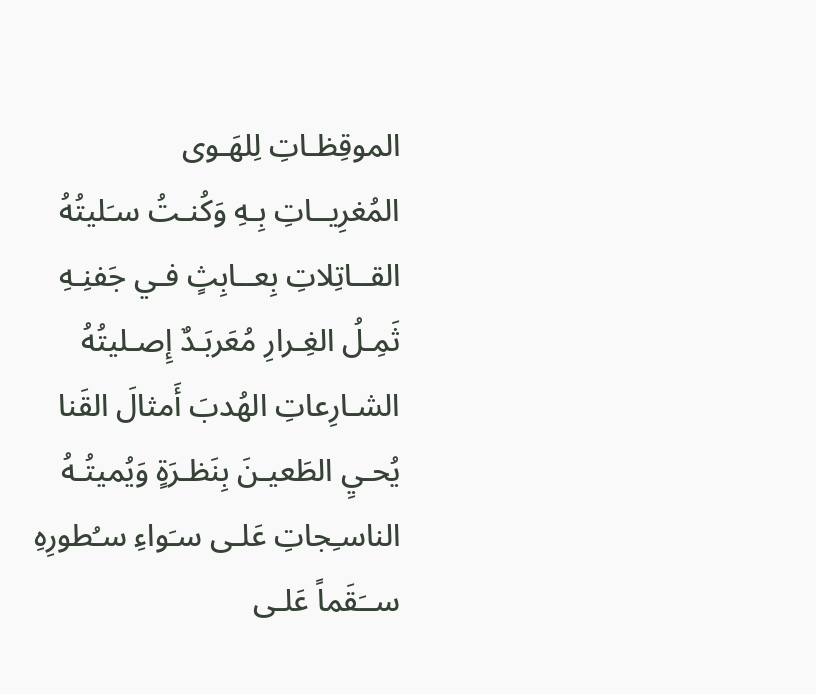الموقِظـاتِ لِلهَـوى
المُغرِيــاتِ بِـهِ وَكُنـتُ سـَليتُهُ
القــاتِلاتِ بِعــابِثٍ فـي جَفنِـهِ
ثَمِـلُ الغِـرارِ مُعَربَـدٌ إِصـليتُهُ
الشـارِعاتِ الهُدبَ أَمثالَ القَنا
يُحـيِ الطَعيـنَ بِنَظـرَةٍ وَيُميتُـهُ
الناسـِجاتِ عَلـى سـَواءِ سـُطورِهِ
ســَقَماً عَلـى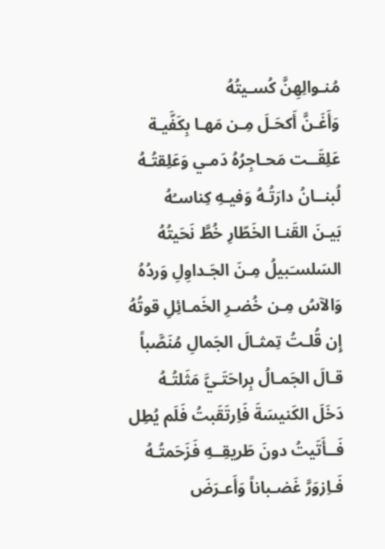مُنـوالِهِنَّ كُسـيتُهُ
وَأَغَـنَّ أَكحَـلَ مِـن مَهـا بِكَفَّيـة
عَلِقَــت مَحـاجِرُهُ دَمـي وَعَلِقتُـهُ
لُبنــانُ دارَتُـهُ وَفيـهِ كِناسـُهُ
بَيـنَ القَنـا الخَطّارِ خُطَّ نَحَيتُهُ
السَلسـَبيلُ مِـنَ الجَـداوِلِ وَردُهُ
وَالآسُ مِـن خُضـرِ الخَمـائِلِ قوتُهُ
إِن قُلـتُ تِمثـالَ الجَمالِ مُنَصَّباً
قـالَ الجَمـالُ بِراحَتَـيَّ مَثَلتُـهُ
دَخَلَ الكَنيسَةَ فَاِرتَقَبتُ فَلَم يُطِل
فَــأَتَيتُ دونَ طَريقِــهِ فَزَحَمتُـهُ
فَـاِزوَرَّ غَضـباناً وَأَعـرَضَ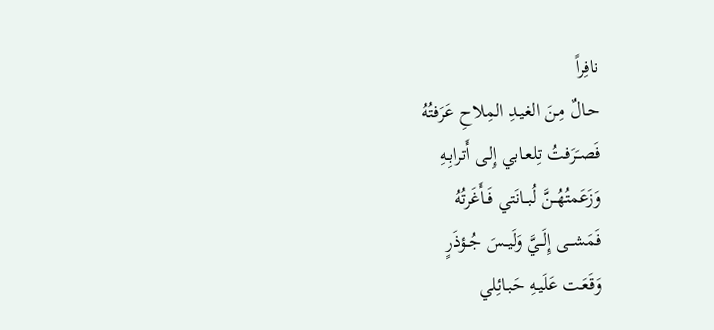نافِراً
حـالٌ مِـنَ الغيـدِ المِلاحِ عَرَفتُهُ
فَصـَرَفتُ تِلعـابي إِلـى أَترابِـهِ
وَزَعَمتُهُــنَّ لُبــانَتي فَــأَغَرتُهُ
فَمَشـــى إِلَــيَّ وَلَيــسَ جُــؤذَرٍ
وَقَعَـت عَلَيـهِ حَبـائِلي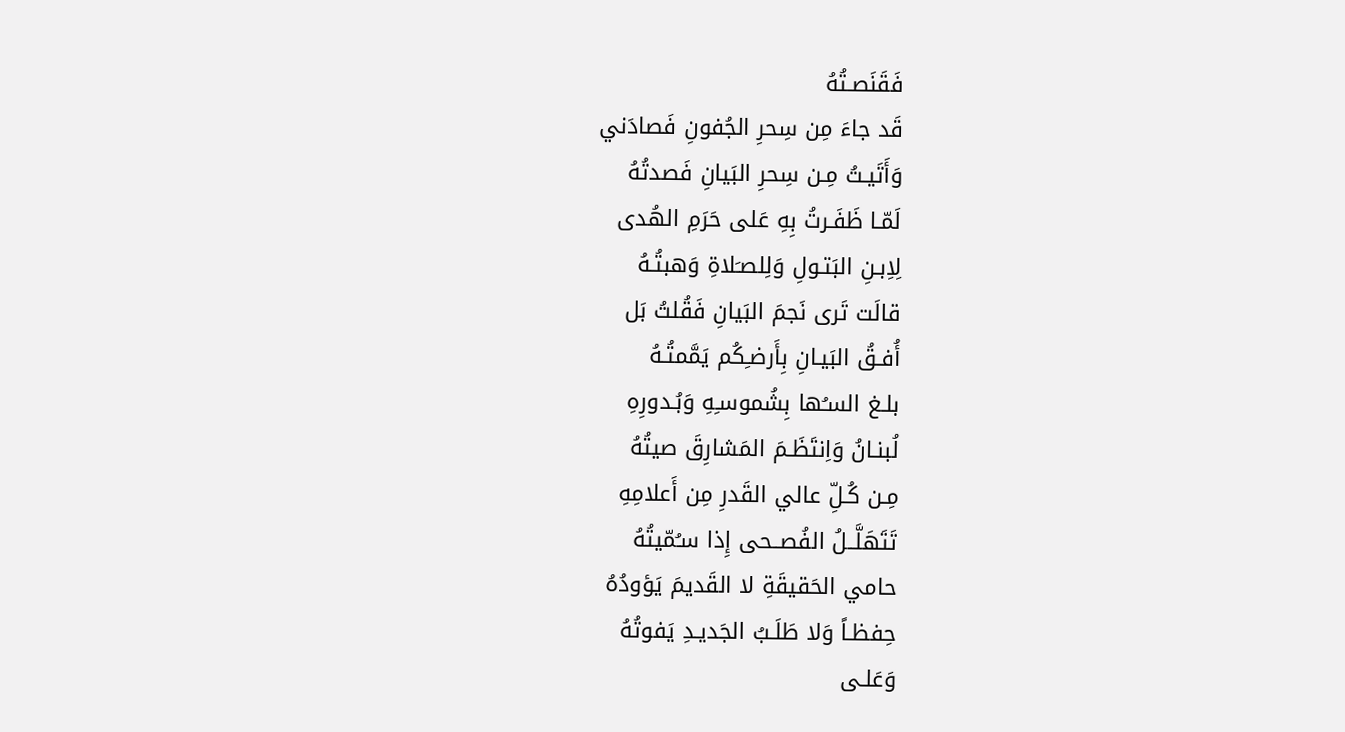فَقَنَصـتُهُ
قَد جاءَ مِن سِحرِ الجُفونِ فَصادَني
وَأَتَيـتُ مِـن سِحرِ البَيانِ فَصدتُهُ
لَمّـا ظَفَـرتُ بِهِ عَلى حَرَمِ الهُدى
لِاِبـنِ البَتـولِ وَلِلصـَلاةِ وَهبتُـهُ
قالَت تَرى نَجمَ البَيانِ فَقُلتُ بَل
أُفـقُ البَيـانِ بِأَرضـِكُم يَمَّمتُـهُ
بلـغ السـُها بِشُموسـِهِ وَبُـدورِهِ
لُبنـانُ وَاِنتَظَـمَ المَشارِقَ صيتُهُ
مِـن كُـلِّ عالي القَدرِ مِن أَعلامِهِ
تَتَهَلَّــلُ الفُصــحى إِذا سـُمّيتُهُ
حامي الحَقيقَةِ لا القَديمَ يَؤودُهُ
حِفظـاً وَلا طَلَـبُ الجَديـدِ يَفوتُهُ
وَعَلـى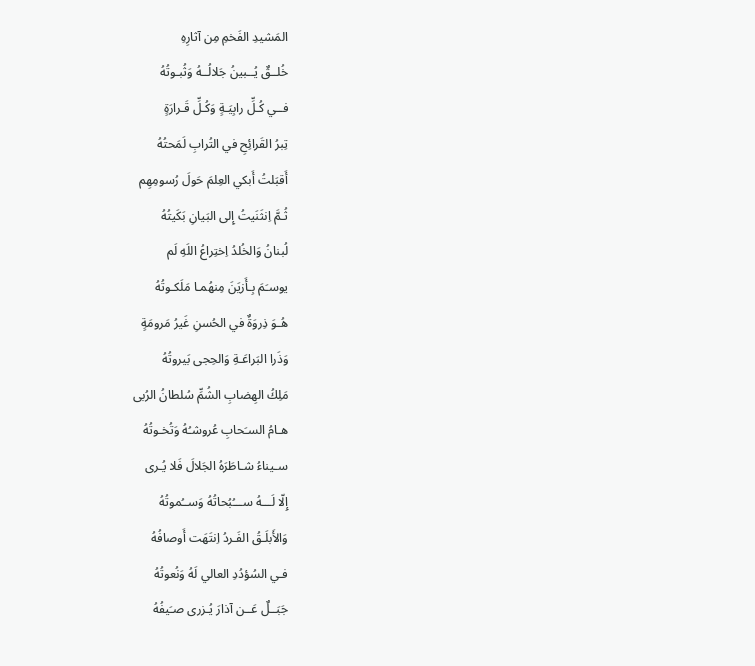المَشيدِ الفَخمِ مِن آثارِهِ
خُلــقٌ يُــبينُ جَلالُــهُ وَثُبـوتُهُ
فــي كُـلِّ رابِيَـةٍ وَكُـلِّ قَـرارَةٍ
تِبرُ القَرائِحِ في التُرابِ لَمَحتُهُ
أَقبَلتُ أَبكي العِلمَ حَولَ رُسومِهِم
ثُـمَّ اِنثَنَيتُ إِلى البَيانِ بَكَيتُهُ
لُبنانُ وَالخُلدُ اِختِراعُ اللَهِ لَم
يوسـَمَ بِـأَزيَنَ مِنهُمـا مَلَكـوتُهُ
هُـوَ ذِروَةٌ في الحُسنِ غَيرُ مَرومَةٍ
وَذَرا البَراعَـةِ وَالحِجى بَيروتُهُ
مَلِكُ الهِضابِ الشُمِّ سُلطانُ الرُبى
هـامُ السـَحابِ عُروشـُهُ وَتُخـوتُهُ
سـيناءُ شـاطَرَهُ الجَلالَ فَلا يُـرى
إِلّا لَـــهُ ســـُبُحاتُهُ وَســُموتُهُ
وَالأَبلَـقُ الفَـردُ اِنتَهَت أَوصافُهُ
فـي السُؤدُدِ العالي لَهُ وَنُعوتُهُ
جَبَــلٌ عَــن آذارَ يُـزرى صـَيفُهُ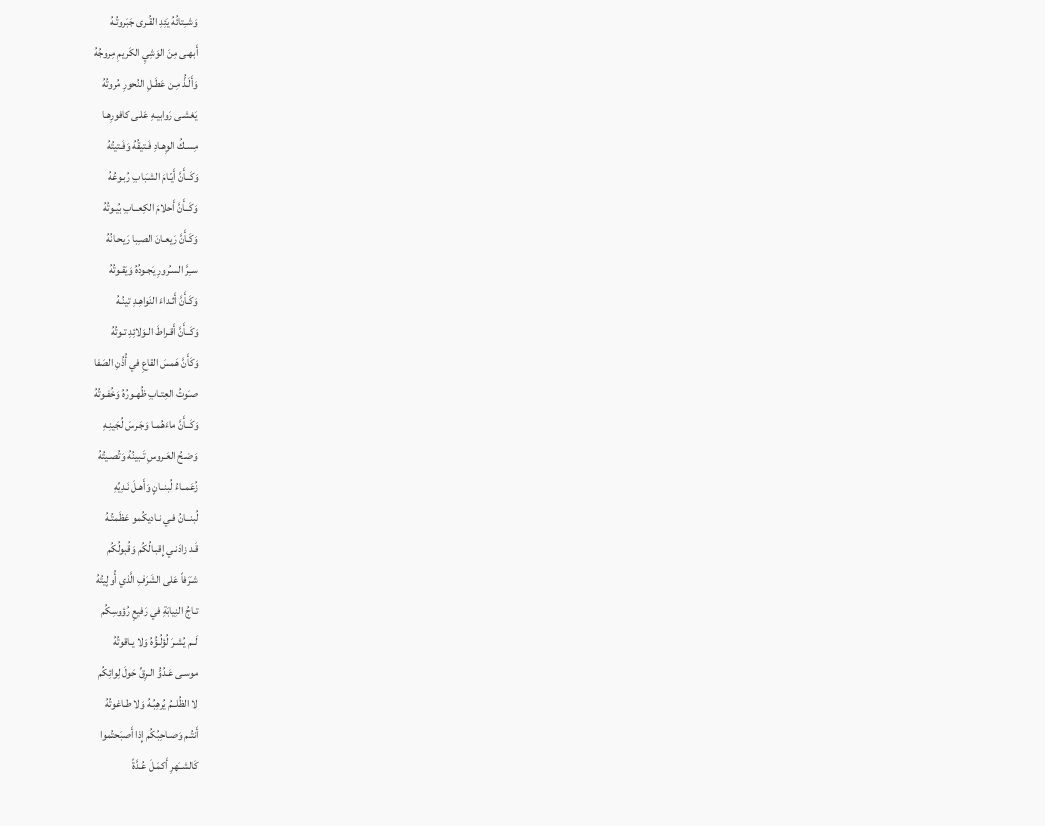وَشــِتائُهُ يَئِدِ القُـرى جَبَروتُـهُ
أَبهـى مِنَ الوَشِيِ الكَريمِ مِروجُهُ
وَأَلَـذُّ مِـن عَطَـلِ النُحورِ مُروتُهُ
يَغشـى رَوابيـهِ عَلـى كافورِهـا
مِسـكُ الوِهـادِ فَـتيقُهُ وَفَـتيتُهُ
وَكَــأَنَّ أَيّـامَ الشـَبابِ رُبـوعُهُ
وَكَــأَنَّ أَحلامَ الكِعــابِ بُيـوتُهُ
وَكَـأَنَّ رَيعـانَ الصـِبا رَيحـانُهُ
ســِرَّ السـُرورِ يَجـودُهُ وَيَقـوتُهُ
وَكَـأَنَّ أَثـداءَ النَواهِـدِ تينُـهُ
وَكَــأَنَّ أَقـراطَ الـوَلائِدِ تـوتُهُ
وَكَأَنَّ هَمسَ القاعِ في أُذُنِ الصَفا
صـَوتُ العِتـابِ ظُهـورُهُ وَخُفـوتُهُ
وَكَــأَنَّ ماءَهُمـا وَجَـرسَ لُجَينِـهِ
وَضـحُ العَـروسِ تَـبينُهُ وَتُصـيتُهُ
زُعَمــاءُ لُبنــانٍ وَأَهـلَ نَـدِيِّهِ
لُبنــانُ فـي نـاديكُمو عَظَمتُـهُ
قَـد زادَنـي إِقبـالُكُم وَقُبولُكُم
شـَرَفاً عَلى الشَرَفِ الَّذي أُولٍيتُهُ
تـاجُ النِيابَةِ في رَفيعِ رُؤوسِكُم
لَــم يُشـرَ لُؤلُـؤُهُ وَلا يـاقوتُهُ
موسـى عَـدُوُّ الـرِقِّ حَولَ لِوائِكُم
لا الظُلــمُ يُرهِبُـهُ وَلا طـاغوتُهُ
أَنتُـم وَصـاحِبُكُم إِذا أَصبَحتُموا
كَالشــَهرِ أَكمَـلَ عُـدَّةً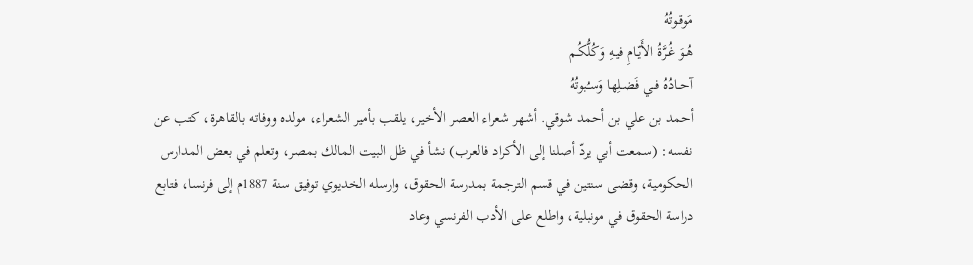مَوقـوتُهُ
هُـوَ غُـرَّةُ الأَيّـامِ فيـهِ وَكُلُّكُـم
آحــادُهُ فــي فَضـلِها وَسـُبوتُهُ
أحمد بن علي بن أحمد شوقي. أشهر شعراء العصر الأخير، يلقب بأمير الشعراء، مولده ووفاته بالقاهرة، كتب عن نفسه: (سمعت أبي يردّ أصلنا إلى الأكراد فالعرب) نشأ في ظل البيت المالك بمصر، وتعلم في بعض المدارس الحكومية، وقضى سنتين في قسم الترجمة بمدرسة الحقوق، وارسله الخديوي توفيق سنة 1887م إلى فرنسا، فتابع دراسة الحقوق في مونبلية، واطلع على الأدب الفرنسي وعاد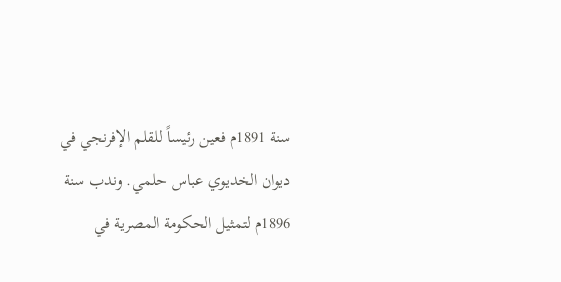سنة 1891م فعين رئيساً للقلم الإفرنجي في ديوان الخديوي عباس حلمي. وندب سنة 1896م لتمثيل الحكومة المصرية في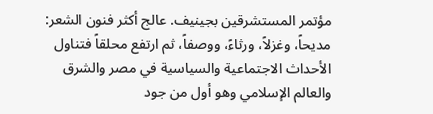مؤتمر المستشرقين بجينيف. عالج أكثر فنون الشعر: مديحاً، وغزلاً، ورثاءً، ووصفاً، ثم ارتفع محلقاً فتناول الأحداث الاجتماعية والسياسية في مصر والشرق والعالم الإسلامي وهو أول من جود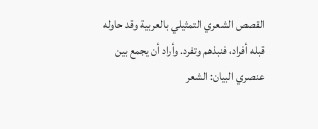القصص الشعري التمثيلي بالعربية وقد حاوله قبله أفراد، فنبذهم وتفرد. وأراد أن يجمع بين عنصري البيان: الشعر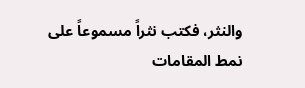والنثر، فكتب نثراً مسموعاً على نمط المقامات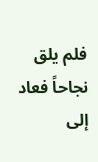فلم يلق نجاحاً فعاد إلى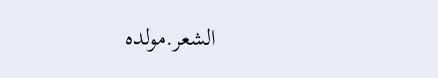الشعر.مولده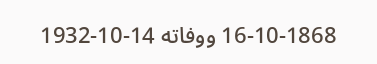16-10-1868 ووفاته 14-10-1932